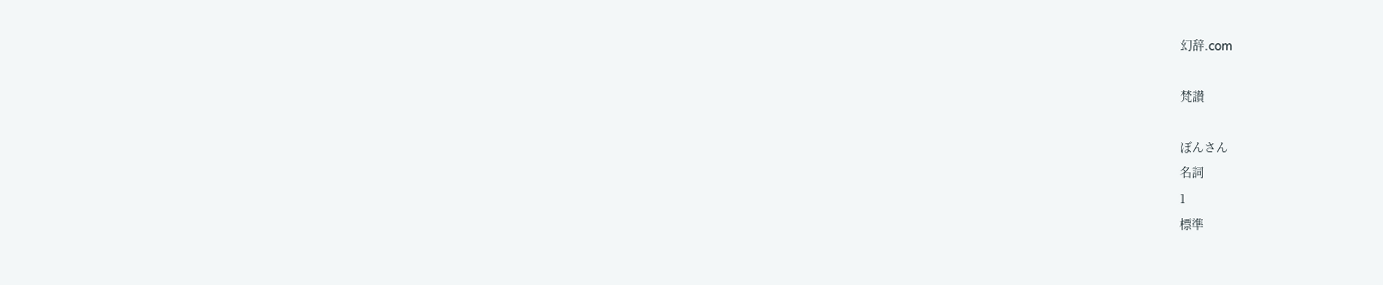幻辞.com

梵讃

ぼんさん
名詞
1
標準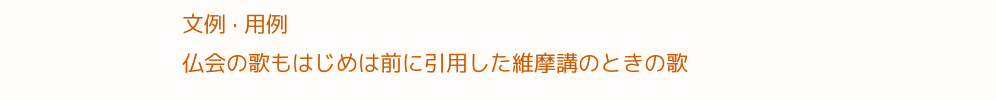文例 · 用例
仏会の歌もはじめは前に引用した維摩講のときの歌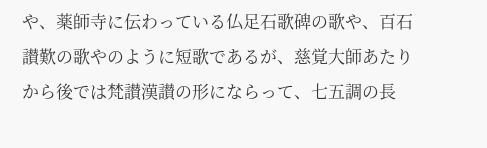や、薬師寺に伝わっている仏足石歌碑の歌や、百石讃歎の歌やのように短歌であるが、慈覚大師あたりから後では梵讃漢讃の形にならって、七五調の長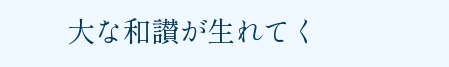大な和讃が生れてく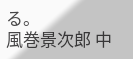る。
風巻景次郎 中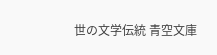世の文学伝統 青空文庫